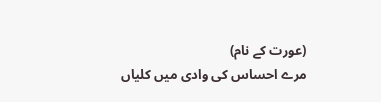(عورت کے نام)
مرے احساس کی وادی میں کلیاں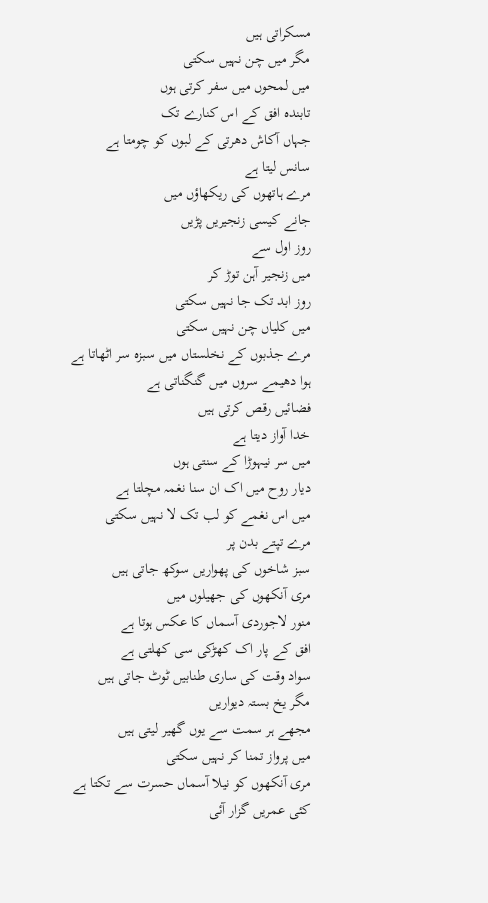مسکراتی ہیں
مگر میں چن نہیں سکتی
میں لمحوں میں سفر کرتی ہوں
تابندہ افق کے اس کنارے تک
جہاں آکاش دھرتی کے لبوں کو چومتا ہے
سانس لیتا ہے
مرے ہاتھوں کی ریکھاؤں میں
جانے کیسی زنجیریں پڑیں
روز اول سے
میں زنجیر آہن توڑ کر
روز ابد تک جا نہیں سکتی
میں کلیاں چن نہیں سکتی
مرے جذبوں کے نخلستاں میں سبزہ سر اٹھاتا ہے
ہوا دھیمے سروں میں گنگناتی ہے
فضائیں رقص کرتی ہیں
خدا آواز دیتا ہے
میں سر نیہوڑا کے سنتی ہوں
دیار روح میں اک ان سنا نغمہ مچلتا ہے
میں اس نغمے کو لب تک لا نہیں سکتی
مرے تپتے بدن پر
سبز شاخوں کی پھواریں سوکھ جاتی ہیں
مری آنکھوں کی جھیلوں میں
منور لاجوردی آسماں کا عکس ہوتا ہے
افق کے پار اک کھڑکی سی کھلتی ہے
سواد وقت کی ساری طنابیں ٹوٹ جاتی ہیں
مگر یخ بستہ دیواریں
مجھے ہر سمت سے یوں گھیر لیتی ہیں
میں پرواز تمنا کر نہیں سکتی
مری آنکھوں کو نیلا آسماں حسرت سے تکتا ہے
کئی عمریں گزار آئی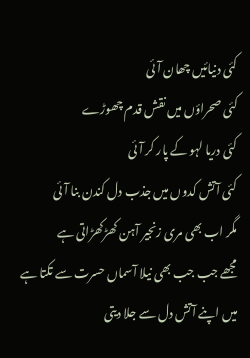کئی دنیائیں چھان آئی
کئی صحراؤں میں نقش قدم چھوڑے
کئی دریا لہو کے پار کر آئی
کئی آتش کدوں میں جذب دل کندن بنا آئی
مگر اب بھی مری زنجیر آہن کھڑکھڑاتی ہے
مجھے جب جب بھی نیلا آسماں حسرت سے تکتا ہے
میں اپنے آتش دل سے جلا دیتی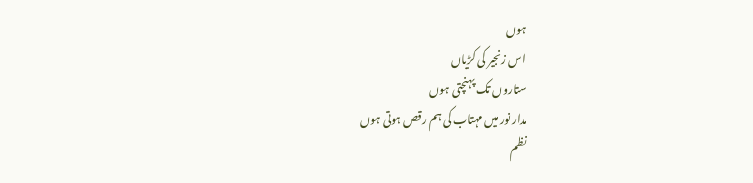ہوں
اس زنجیر کی کڑیاں
ستاروں تک پہنچتی ہوں
مدار نور میں مہتاب کی ہم رقص ہوتی ہوں
نظم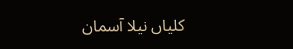کلیاں نیلا آسمان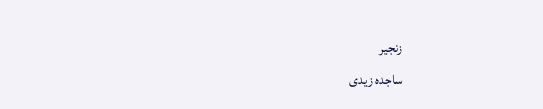زنجیر
ساجدہ زیدی